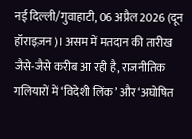नई दिल्ली/गुवाहाटी, 06 अप्रैल 2026 (दून हॉराइज़न)। असम में मतदान की तारीख जैसे-जैसे करीब आ रही है, राजनीतिक गलियारों में ‘विदेशी लिंक’ और ‘अघोषित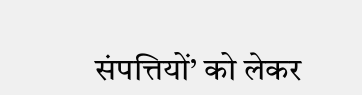संपत्तियों’ को लेकर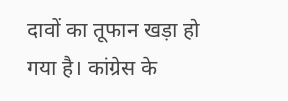दावों का तूफान खड़ा हो गया है। कांग्रेस के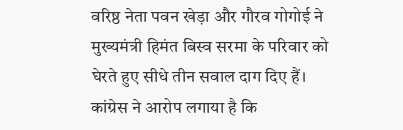वरिष्ठ नेता पवन खेड़ा और गौरव गोगोई ने मुख्यमंत्री हिमंत बिस्व सरमा के परिवार को घेरते हुए सीधे तीन सवाल दाग दिए हैं। कांग्रेस ने आरोप लगाया है कि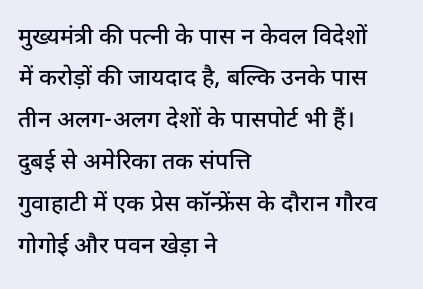मुख्यमंत्री की पत्नी के पास न केवल विदेशों में करोड़ों की जायदाद है, बल्कि उनके पास तीन अलग-अलग देशों के पासपोर्ट भी हैं।
दुबई से अमेरिका तक संपत्ति
गुवाहाटी में एक प्रेस कॉन्फ्रेंस के दौरान गौरव गोगोई और पवन खेड़ा ने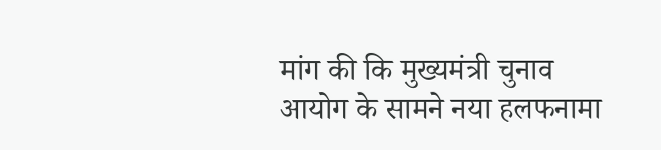मांग की कि मुख्यमंत्री चुनाव आयोग के सामने नया हलफनामा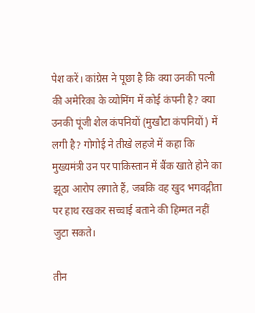पेश करें। कांग्रेस ने पूछा है कि क्या उनकी पत्नी की अमेरिका के व्योमिंग में कोई कंपनी है? क्या उनकी पूंजी शेल कंपनियों (मुखौटा कंपनियों) में लगी है? गोगोई ने तीखे लहजे में कहा कि मुख्यमंत्री उन पर पाकिस्तान में बैंक खाते होने का झूठा आरोप लगाते हैं, जबकि वह खुद भगवद्गीता पर हाथ रखकर सच्चाई बताने की हिम्मत नहीं जुटा सकते।

तीन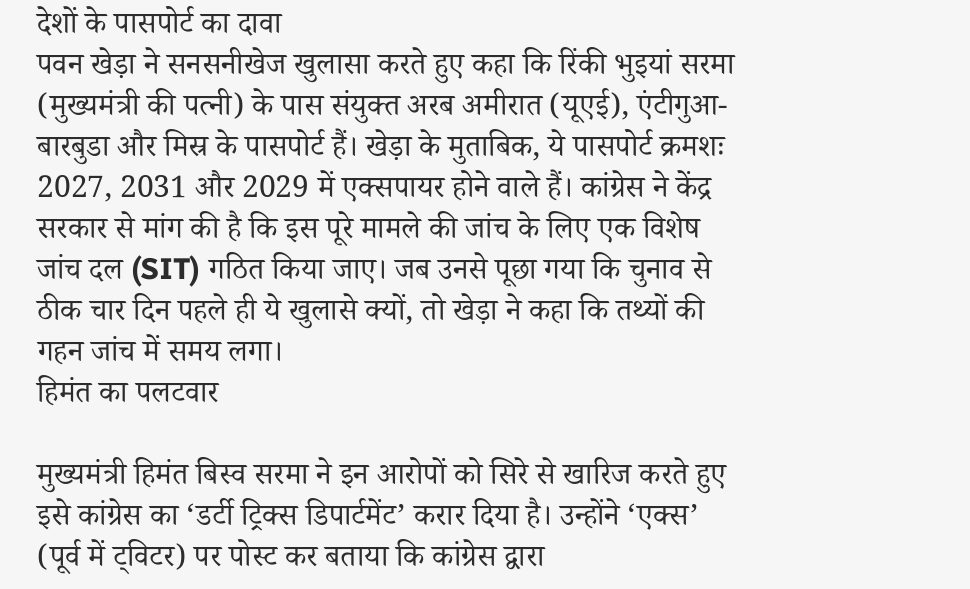देशों के पासपोर्ट का दावा
पवन खेड़ा ने सनसनीखेज खुलासा करते हुए कहा कि रिंकी भुइयां सरमा (मुख्यमंत्री की पत्नी) के पास संयुक्त अरब अमीरात (यूएई), एंटीगुआ-बारबुडा और मिस्र के पासपोर्ट हैं। खेड़ा के मुताबिक, ये पासपोर्ट क्रमशः 2027, 2031 और 2029 में एक्सपायर होने वाले हैं। कांग्रेस ने केंद्र सरकार से मांग की है कि इस पूरे मामले की जांच के लिए एक विशेष जांच दल (SIT) गठित किया जाए। जब उनसे पूछा गया कि चुनाव से ठीक चार दिन पहले ही ये खुलासे क्यों, तो खेड़ा ने कहा कि तथ्यों की गहन जांच में समय लगा।
हिमंत का पलटवार

मुख्यमंत्री हिमंत बिस्व सरमा ने इन आरोपों को सिरे से खारिज करते हुए इसे कांग्रेस का ‘डर्टी ट्रिक्स डिपार्टमेंट’ करार दिया है। उन्होंने ‘एक्स’ (पूर्व में ट्विटर) पर पोस्ट कर बताया कि कांग्रेस द्वारा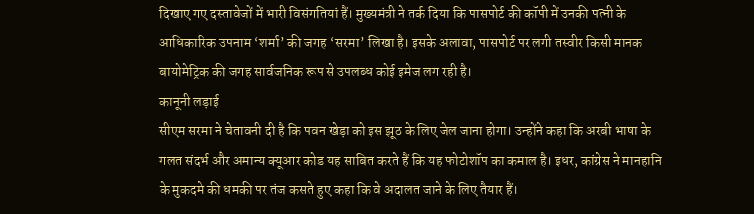दिखाए गए दस्तावेजों में भारी विसंगतियां हैं। मुख्यमंत्री ने तर्क दिया कि पासपोर्ट की कॉपी में उनकी पत्नी के आधिकारिक उपनाम ‘शर्मा’ की जगह ‘सरमा’ लिखा है। इसके अलावा, पासपोर्ट पर लगी तस्वीर किसी मानक बायोमेट्रिक की जगह सार्वजनिक रूप से उपलब्ध कोई इमेज लग रही है।
कानूनी लड़ाई
सीएम सरमा ने चेतावनी दी है कि पवन खेड़ा को इस झूठ के लिए जेल जाना होगा। उन्होंने कहा कि अरबी भाषा के गलत संदर्भ और अमान्य क्यूआर कोड यह साबित करते हैं कि यह फोटोशॉप का कमाल है। इधर, कांग्रेस ने मानहानि के मुकदमे की धमकी पर तंज कसते हुए कहा कि वे अदालत जाने के लिए तैयार हैं।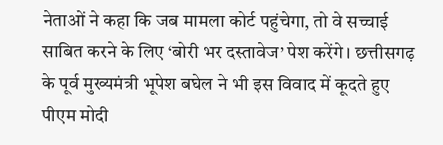नेताओं ने कहा कि जब मामला कोर्ट पहुंचेगा, तो वे सच्चाई साबित करने के लिए ‘बोरी भर दस्तावेज’ पेश करेंगे। छत्तीसगढ़ के पूर्व मुख्यमंत्री भूपेश बघेल ने भी इस विवाद में कूदते हुए पीएम मोदी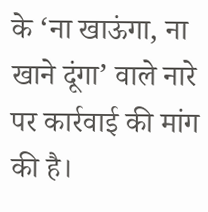के ‘ना खाऊंगा, ना खाने दूंगा’ वाले नारे पर कार्रवाई की मांग की है।